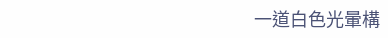一道白色光暈構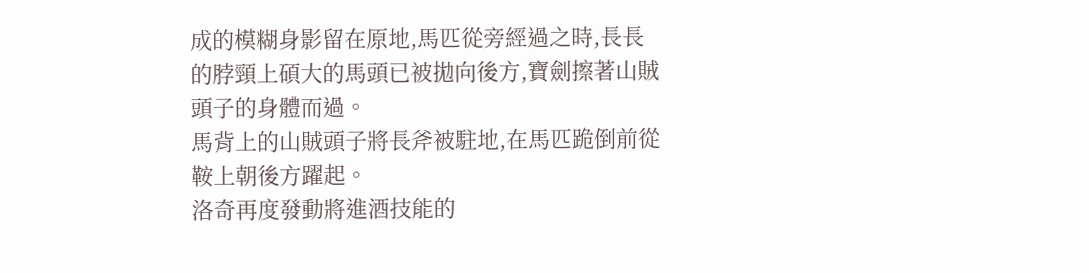成的模糊身影留在原地,馬匹從旁經過之時,長長的脖頸上碩大的馬頭已被拋向後方,寶劍擦著山賊頭子的身體而過。
馬背上的山賊頭子將長斧被駐地,在馬匹跪倒前從鞍上朝後方躍起。
洛奇再度發動將進酒技能的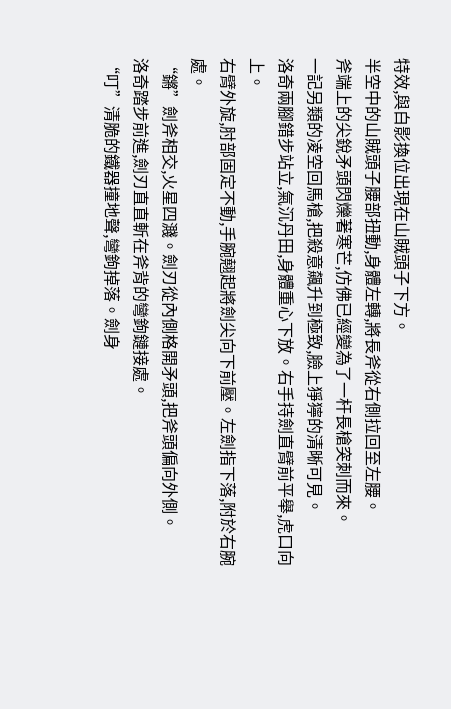特效,與白影換位出現在山賊頭子下方。
半空中的山賊頭子腰部扭動,身體左轉,將長斧從右側拉回至左腰。
斧端上的尖銳矛頭閃爍著寒芒,仿佛已經變為了一杆長槍突刺而來。
一記另類的凌空回馬槍,把殺意飆升到極致,臉上猙獰的清晰可見。
洛奇兩腳錯步站立,氣沉丹田,身體重心下放。右手持劍直臂前平舉,虎口向上。
右臂外旋,肘部固定不動,手腕翹起將劍尖向下前壓。左劍指下落,附於右腕處。
“鏘”劍斧相交,火星四濺。劍刃從內側格開矛頭,把斧頭偏向外側。
洛奇踏步前進,劍刃直直斬在斧背的彎鉤鏈接處。
“叮”清脆的鐵器撞地聲,彎鉤掉落。劍身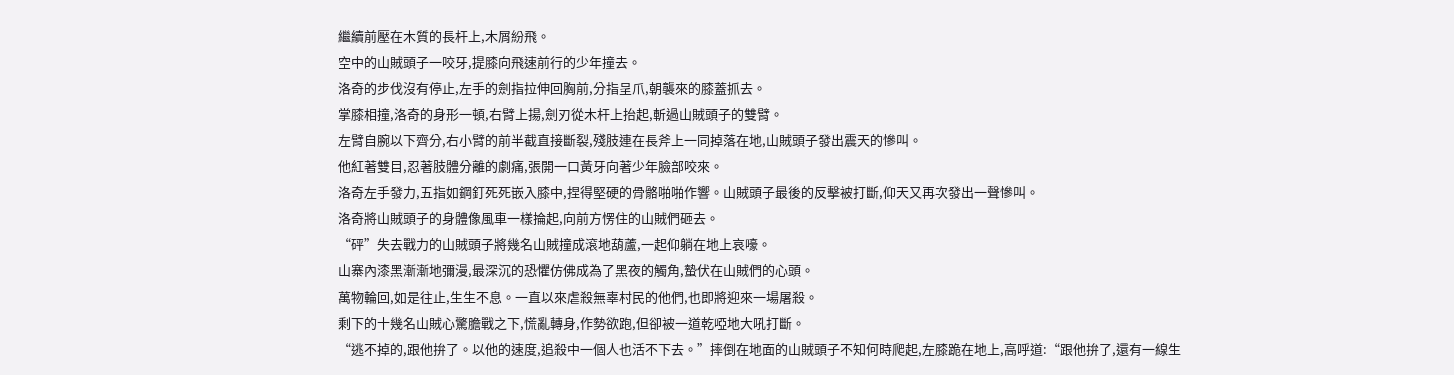繼續前壓在木質的長杆上,木屑紛飛。
空中的山賊頭子一咬牙,提膝向飛速前行的少年撞去。
洛奇的步伐沒有停止,左手的劍指拉伸回胸前,分指呈爪,朝襲來的膝蓋抓去。
掌膝相撞,洛奇的身形一頓,右臂上揚,劍刃從木杆上抬起,斬過山賊頭子的雙臂。
左臂自腕以下齊分,右小臂的前半截直接斷裂,殘肢連在長斧上一同掉落在地,山賊頭子發出震天的慘叫。
他紅著雙目,忍著肢體分離的劇痛,張開一口黃牙向著少年臉部咬來。
洛奇左手發力,五指如鋼釘死死嵌入膝中,捏得堅硬的骨骼啪啪作響。山賊頭子最後的反擊被打斷,仰天又再次發出一聲慘叫。
洛奇將山賊頭子的身體像風車一樣掄起,向前方愣住的山賊們砸去。
“砰”失去戰力的山賊頭子將幾名山賊撞成滾地葫蘆,一起仰躺在地上哀嚎。
山寨內漆黑漸漸地彌漫,最深沉的恐懼仿佛成為了黑夜的觸角,蟄伏在山賊們的心頭。
萬物輪回,如是往止,生生不息。一直以來虐殺無辜村民的他們,也即將迎來一場屠殺。
剩下的十幾名山賊心驚膽戰之下,慌亂轉身,作勢欲跑,但卻被一道乾啞地大吼打斷。
“逃不掉的,跟他拚了。以他的速度,追殺中一個人也活不下去。”摔倒在地面的山賊頭子不知何時爬起,左膝跪在地上,高呼道:“跟他拚了,還有一線生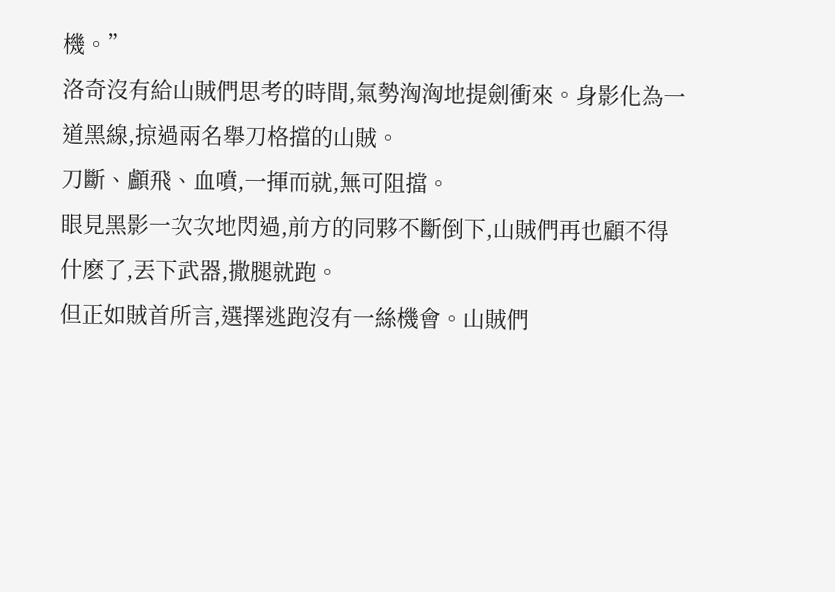機。”
洛奇沒有給山賊們思考的時間,氣勢洶洶地提劍衝來。身影化為一道黑線,掠過兩名舉刀格擋的山賊。
刀斷、顱飛、血噴,一揮而就,無可阻擋。
眼見黑影一次次地閃過,前方的同夥不斷倒下,山賊們再也顧不得什麽了,丟下武器,撒腿就跑。
但正如賊首所言,選擇逃跑沒有一絲機會。山賊們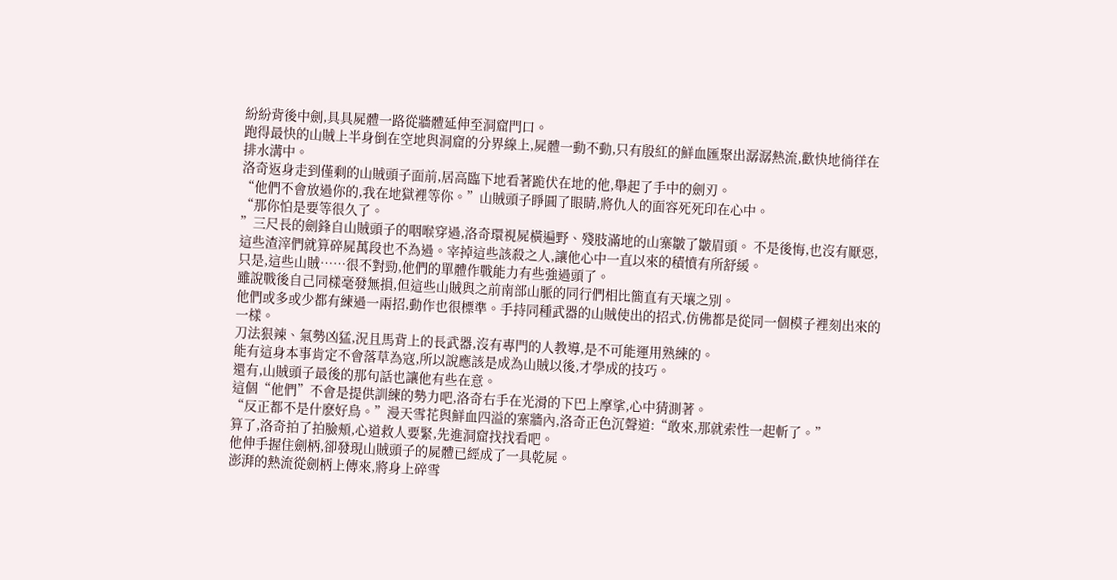紛紛背後中劍,具具屍體一路從牆體延伸至洞窟門口。
跑得最快的山賊上半身倒在空地與洞窟的分界線上,屍體一動不動,只有殷紅的鮮血匯聚出潺潺熱流,歡快地徜徉在排水溝中。
洛奇返身走到僅剩的山賊頭子面前,居高臨下地看著跪伏在地的他,舉起了手中的劍刃。
“他們不會放過你的,我在地獄裡等你。”山賊頭子睜圓了眼睛,將仇人的面容死死印在心中。
“那你怕是要等很久了。
”三尺長的劍鋒自山賊頭子的咽喉穿過,洛奇環視屍橫遍野、殘肢滿地的山寨皺了皺眉頭。 不是後悔,也沒有厭惡,這些渣滓們就算碎屍萬段也不為過。宰掉這些該殺之人,讓他心中一直以來的積憤有所舒緩。
只是,這些山賊……很不對勁,他們的單體作戰能力有些強過頭了。
雖說戰後自己同樣毫發無損,但這些山賊與之前南部山脈的同行們相比簡直有天壤之別。
他們或多或少都有練過一兩招,動作也很標準。手持同種武器的山賊使出的招式,仿佛都是從同一個模子裡刻出來的一樣。
刀法狠辣、氣勢凶猛,況且馬背上的長武器,沒有專門的人教導,是不可能運用熟練的。
能有這身本事肯定不會落草為寇,所以說應該是成為山賊以後,才學成的技巧。
還有,山賊頭子最後的那句話也讓他有些在意。
這個“他們”不會是提供訓練的勢力吧,洛奇右手在光滑的下巴上摩挲,心中猜測著。
“反正都不是什麽好鳥。”漫天雪花與鮮血四溢的寨牆內,洛奇正色沉聲道:“敢來,那就索性一起斬了。”
算了,洛奇拍了拍臉頰,心道救人要緊,先進洞窟找找看吧。
他伸手握住劍柄,卻發現山賊頭子的屍體已經成了一具乾屍。
澎湃的熱流從劍柄上傳來,將身上碎雪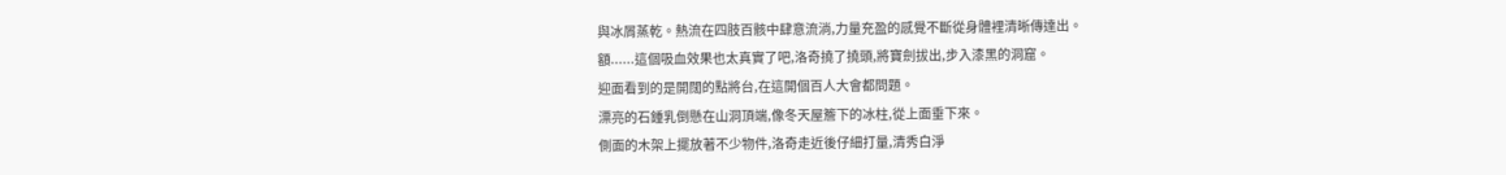與冰屑蒸乾。熱流在四肢百骸中肆意流淌,力量充盈的感覺不斷從身體裡清晰傳達出。
額......這個吸血效果也太真實了吧,洛奇撓了撓頭,將寶劍拔出,步入漆黑的洞窟。
迎面看到的是開闊的點將台,在這開個百人大會都問題。
漂亮的石鍾乳倒懸在山洞頂端,像冬天屋簷下的冰柱,從上面垂下來。
側面的木架上擺放著不少物件,洛奇走近後仔細打量,清秀白淨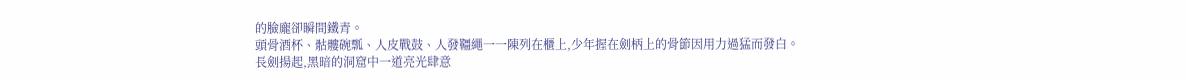的臉龐卻瞬間鐵青。
頭骨酒杯、骷髏碗瓢、人皮戰鼓、人發韁繩一一陳列在櫃上,少年握在劍柄上的骨節因用力過猛而發白。
長劍揚起,黑暗的洞窟中一道亮光肆意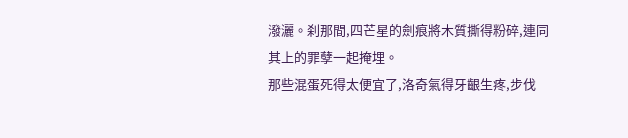潑灑。刹那間,四芒星的劍痕將木質撕得粉碎,連同其上的罪孽一起掩埋。
那些混蛋死得太便宜了,洛奇氣得牙齦生疼,步伐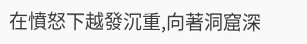在憤怒下越發沉重,向著洞窟深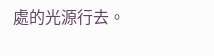處的光源行去。